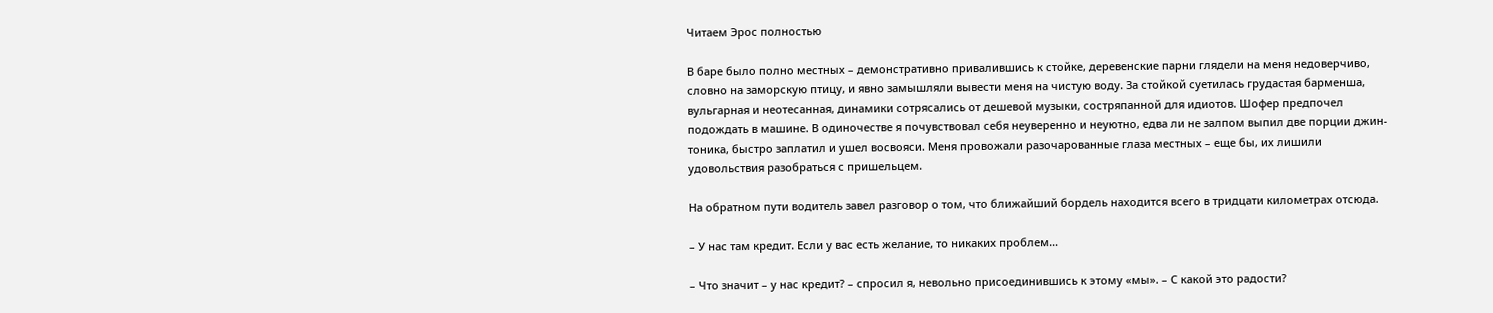Читаем Эрос полностью

В баре было полно местных – демонстративно привалившись к стойке, деревенские парни глядели на меня недоверчиво, словно на заморскую птицу, и явно замышляли вывести меня на чистую воду. За стойкой суетилась грудастая барменша, вульгарная и неотесанная, динамики сотрясались от дешевой музыки, состряпанной для идиотов. Шофер предпочел подождать в машине. В одиночестве я почувствовал себя неуверенно и неуютно, едва ли не залпом выпил две порции джин-тоника, быстро заплатил и ушел восвояси. Меня провожали разочарованные глаза местных – еще бы, их лишили удовольствия разобраться с пришельцем.

На обратном пути водитель завел разговор о том, что ближайший бордель находится всего в тридцати километрах отсюда.

– У нас там кредит. Если у вас есть желание, то никаких проблем…

– Что значит – у нас кредит? – спросил я, невольно присоединившись к этому «мы». – С какой это радости?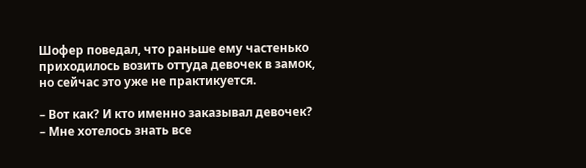Шофер поведал, что раньше ему частенько приходилось возить оттуда девочек в замок, но сейчас это уже не практикуется.

– Вот как? И кто именно заказывал девочек? – Мне хотелось знать все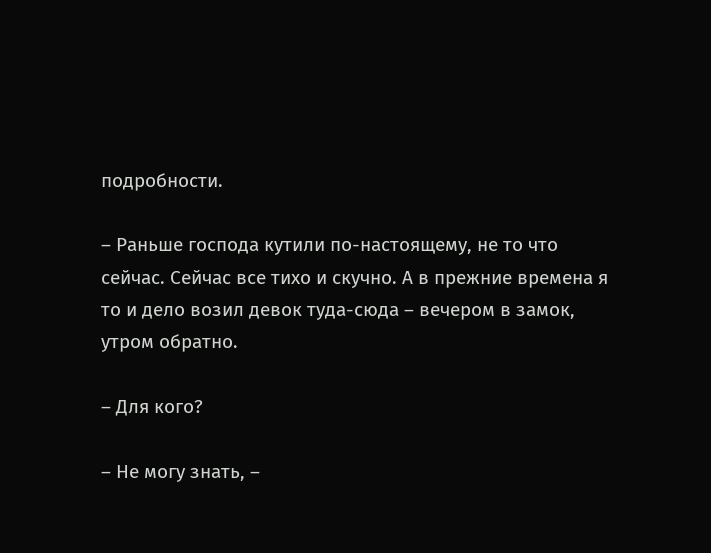подробности.

– Раньше господа кутили по-настоящему, не то что сейчас. Сейчас все тихо и скучно. А в прежние времена я то и дело возил девок туда-сюда – вечером в замок, утром обратно.

– Для кого?

– Не могу знать, –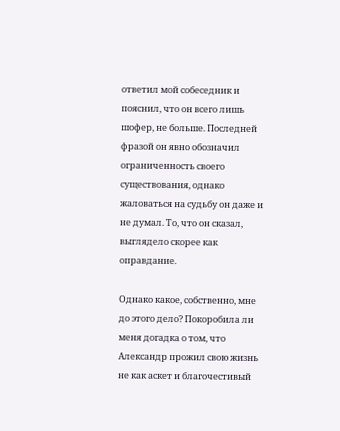ответил мой собеседник и пояснил, что он всего лишь шофер, не больше. Последней фразой он явно обозначил ограниченность своего существования, однако жаловаться на судьбу он даже и не думал. То, что он сказал, выглядело скорее как оправдание.

Однако какое, собственно, мне до этого дело? Покоробила ли меня догадка о том, что Александр прожил свою жизнь не как аскет и благочестивый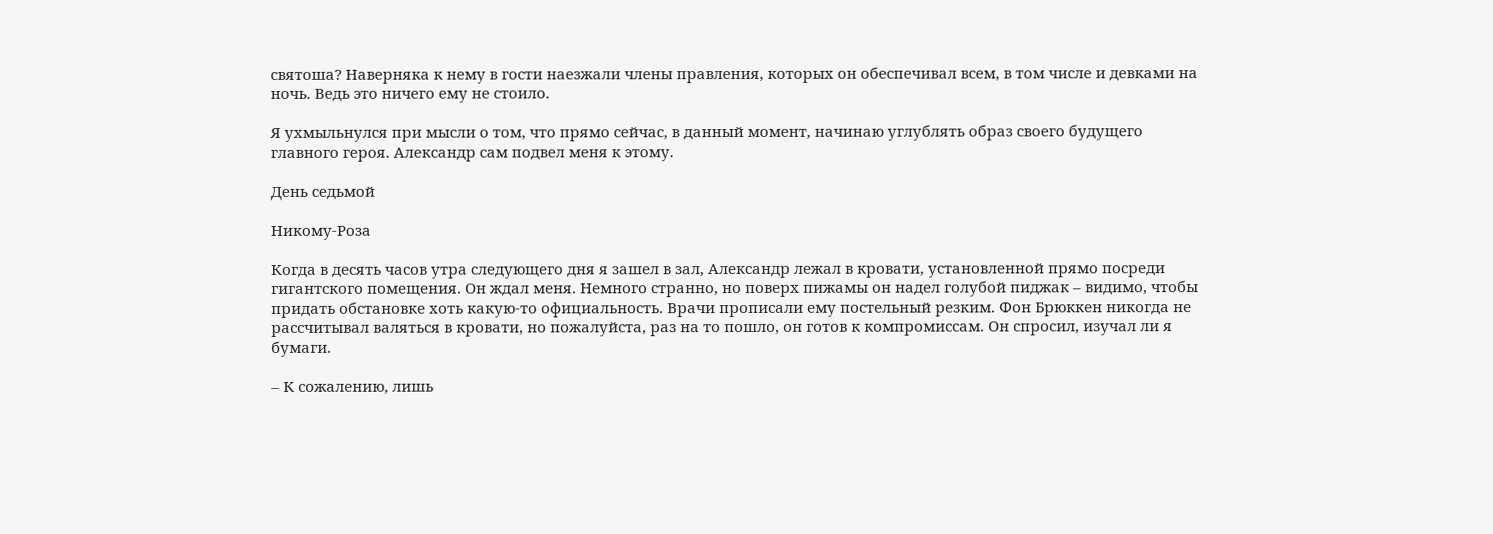святоша? Наверняка к нему в гости наезжали члены правления, которых он обеспечивал всем, в том числе и девками на ночь. Ведь это ничего ему не стоило.

Я ухмыльнулся при мысли о том, что прямо сейчас, в данный момент, начинаю углублять образ своего будущего главного героя. Александр сам подвел меня к этому.

День седьмой

Никому-Роза

Когда в десять часов утра следующего дня я зашел в зал, Александр лежал в кровати, установленной прямо посреди гигантского помещения. Он ждал меня. Немного странно, но поверх пижамы он надел голубой пиджак – видимо, чтобы придать обстановке хоть какую-то официальность. Врачи прописали ему постельный резким. Фон Брюккен никогда не рассчитывал валяться в кровати, но пожалуйста, раз на то пошло, он готов к компромиссам. Он спросил, изучал ли я бумаги.

– К сожалению, лишь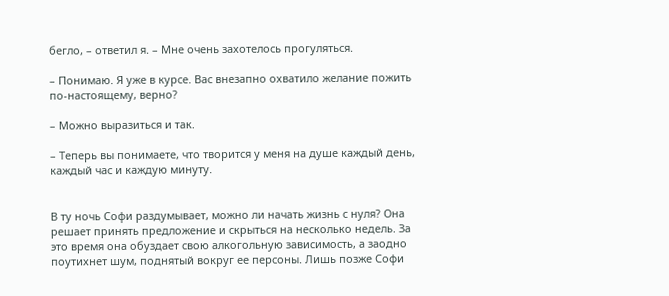бегло, – ответил я. – Мне очень захотелось прогуляться.

– Понимаю. Я уже в курсе. Вас внезапно охватило желание пожить по-настоящему, верно?

– Можно выразиться и так.

– Теперь вы понимаете, что творится у меня на душе каждый день, каждый час и каждую минуту.


В ту ночь Софи раздумывает, можно ли начать жизнь с нуля? Она решает принять предложение и скрыться на несколько недель. За это время она обуздает свою алкогольную зависимость, а заодно поутихнет шум, поднятый вокруг ее персоны. Лишь позже Софи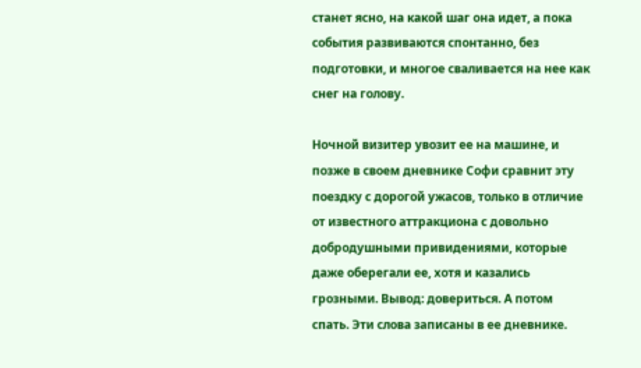станет ясно, на какой шаг она идет, а пока события развиваются спонтанно, без подготовки, и многое сваливается на нее как снег на голову.

Ночной визитер увозит ее на машине, и позже в своем дневнике Софи сравнит эту поездку с дорогой ужасов, только в отличие от известного аттракциона с довольно добродушными привидениями, которые даже оберегали ее, хотя и казались грозными. Вывод: довериться. А потом спать. Эти слова записаны в ее дневнике.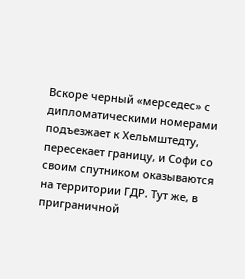Вскоре черный «мерседес» с дипломатическими номерами подъезжает к Хельмштедту, пересекает границу, и Софи со своим спутником оказываются на территории ГДР. Тут же, в приграничной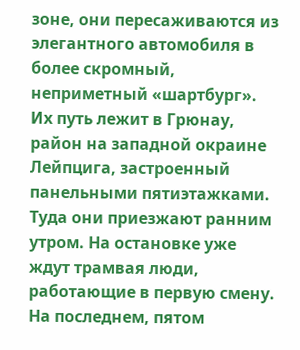зоне, они пересаживаются из элегантного автомобиля в более скромный, неприметный «шартбург». Их путь лежит в Грюнау, район на западной окраине Лейпцига, застроенный панельными пятиэтажками. Туда они приезжают ранним утром. На остановке уже ждут трамвая люди, работающие в первую смену. На последнем, пятом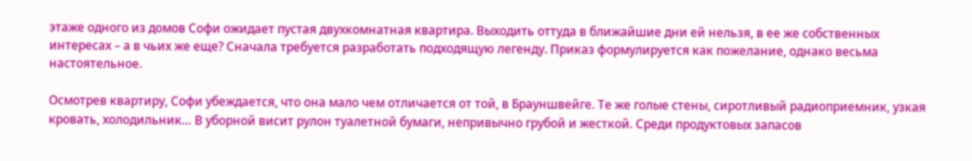этаже одного из домов Софи ожидает пустая двухкомнатная квартира. Выходить оттуда в ближайшие дни ей нельзя, в ее же собственных интересах – а в чьих же еще? Сначала требуется разработать подходящую легенду. Приказ формулируется как пожелание, однако весьма настоятельное.

Осмотрев квартиру, Софи убеждается, что она мало чем отличается от той, в Брауншвейге. Те же голые стены, сиротливый радиоприемник, узкая кровать, холодильник… В уборной висит рулон туалетной бумаги, непривычно грубой и жесткой. Среди продуктовых запасов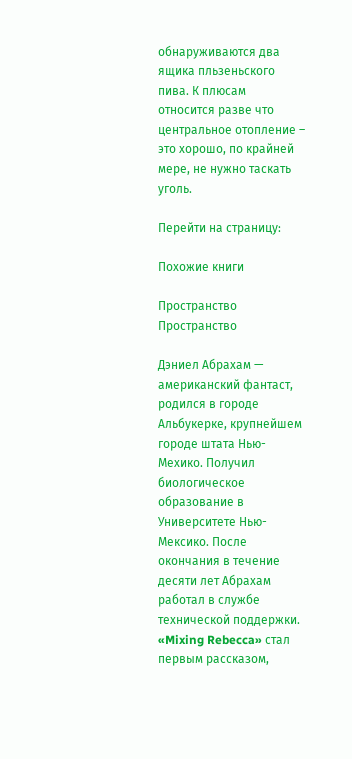обнаруживаются два ящика пльзеньского пива. К плюсам относится разве что центральное отопление – это хорошо, по крайней мере, не нужно таскать уголь.

Перейти на страницу:

Похожие книги

Пространство
Пространство

Дэниел Абрахам — американский фантаст, родился в городе Альбукерке, крупнейшем городе штата Нью-Мехико. Получил биологическое образование в Университете Нью-Мексико. После окончания в течение десяти лет Абрахам работал в службе технической поддержки. «Mixing Rebecca» стал первым рассказом,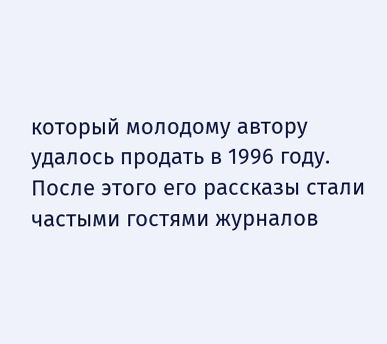который молодому автору удалось продать в 1996 году. После этого его рассказы стали частыми гостями журналов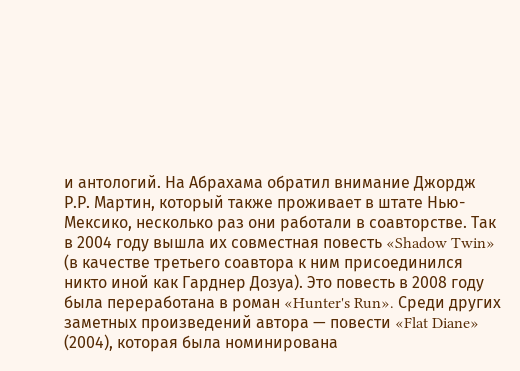и антологий. На Абрахама обратил внимание Джордж Р.Р. Мартин, который также проживает в штате Нью-Мексико, несколько раз они работали в соавторстве. Так в 2004 году вышла их совместная повесть «Shadow Twin» (в качестве третьего соавтора к ним присоединился никто иной как Гарднер Дозуа). Это повесть в 2008 году была переработана в роман «Hunter's Run». Среди других заметных произведений автора — повести «Flat Diane» (2004), которая была номинирована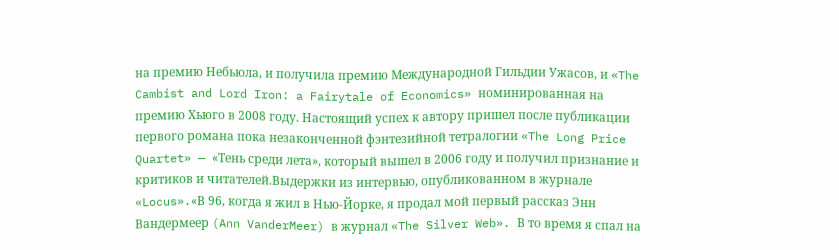на премию Небьюла, и получила премию Международной Гильдии Ужасов, и «The Cambist and Lord Iron: a Fairytale of Economics» номинированная на премию Хьюго в 2008 году. Настоящий успех к автору пришел после публикации первого романа пока незаконченной фэнтезийной тетралогии «The Long Price Quartet» — «Тень среди лета», который вышел в 2006 году и получил признание и критиков и читателей.Выдержки из интервью, опубликованном в журнале «Locus».«В 96, когда я жил в Нью-Йорке, я продал мой первый рассказ Энн Вандермеер (Ann VanderMeer) в журнал «The Silver Web». В то время я спал на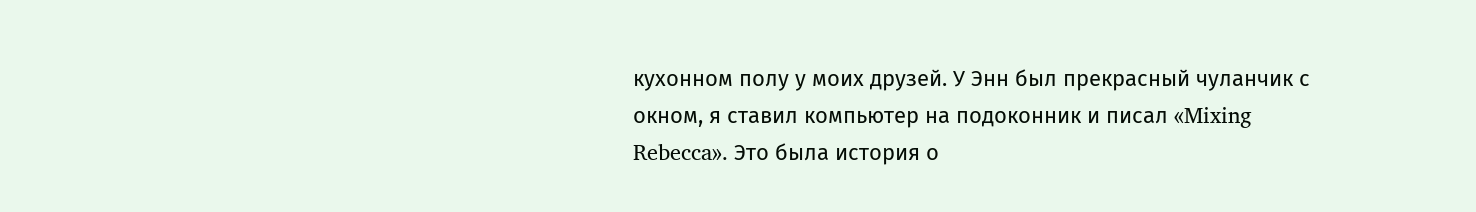кухонном полу у моих друзей. У Энн был прекрасный чуланчик с окном, я ставил компьютер на подоконник и писал «Mixing Rebecca». Это была история о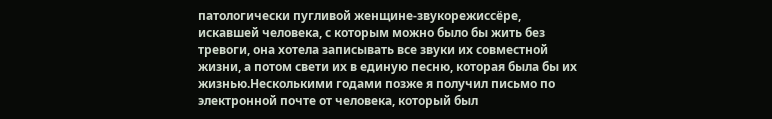патологически пугливой женщине-звукорежиссёре, искавшей человека, с которым можно было бы жить без тревоги, она хотела записывать все звуки их совместной жизни, а потом свети их в единую песню, которая была бы их жизнью.Несколькими годами позже я получил письмо по электронной почте от человека, который был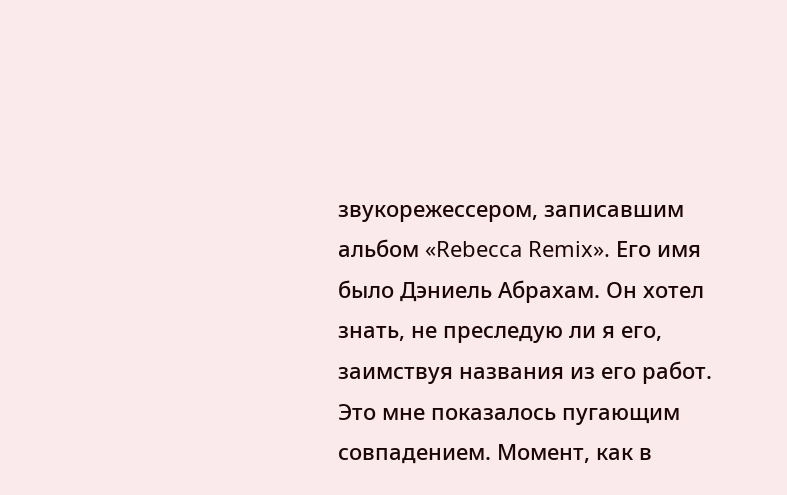звукорежессером, записавшим альбом «Rebecca Remix». Его имя было Дэниель Абрахам. Он хотел знать, не преследую ли я его, заимствуя названия из его работ. Это мне показалось пугающим совпадением. Момент, как в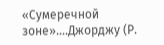«Сумеречной зоне»....Джорджу (Р.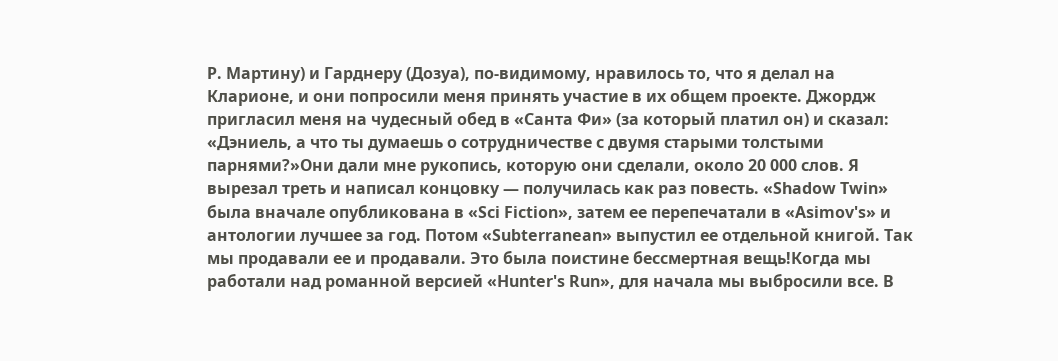Р. Мартину) и Гарднеру (Дозуа), по-видимому, нравилось то, что я делал на Кларионе, и они попросили меня принять участие в их общем проекте. Джордж пригласил меня на чудесный обед в «Санта Фи» (за который платил он) и сказал: «Дэниель, а что ты думаешь о сотрудничестве с двумя старыми толстыми парнями?»Они дали мне рукопись, которую они сделали, около 20 000 слов. Я вырезал треть и написал концовку — получилась как раз повесть. «Shadow Twin» была вначале опубликована в «Sci Fiction», затем ее перепечатали в «Asimov's» и антологии лучшее за год. Потом «Subterranean» выпустил ее отдельной книгой. Так мы продавали ее и продавали. Это была поистине бессмертная вещь!Когда мы работали над романной версией «Hunter's Run», для начала мы выбросили все. В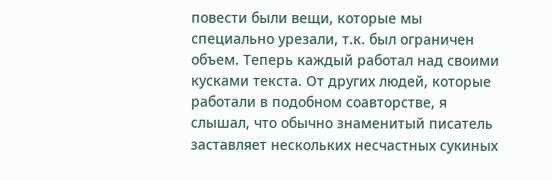повести были вещи, которые мы специально урезали, т.к. был ограничен объем. Теперь каждый работал над своими кусками текста. От других людей, которые работали в подобном соавторстве, я слышал, что обычно знаменитый писатель заставляет нескольких несчастных сукиных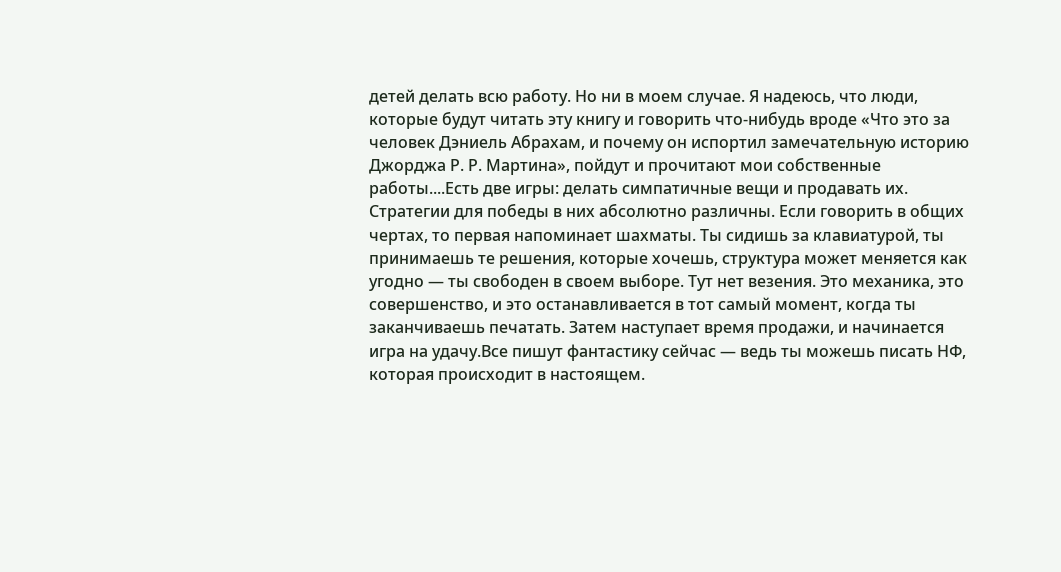детей делать всю работу. Но ни в моем случае. Я надеюсь, что люди, которые будут читать эту книгу и говорить что-нибудь вроде «Что это за человек Дэниель Абрахам, и почему он испортил замечательную историю Джорджа Р. Р. Мартина», пойдут и прочитают мои собственные работы....Есть две игры: делать симпатичные вещи и продавать их. Стратегии для победы в них абсолютно различны. Если говорить в общих чертах, то первая напоминает шахматы. Ты сидишь за клавиатурой, ты принимаешь те решения, которые хочешь, структура может меняется как угодно — ты свободен в своем выборе. Тут нет везения. Это механика, это совершенство, и это останавливается в тот самый момент, когда ты заканчиваешь печатать. Затем наступает время продажи, и начинается игра на удачу.Все пишут фантастику сейчас — ведь ты можешь писать НФ, которая происходит в настоящем.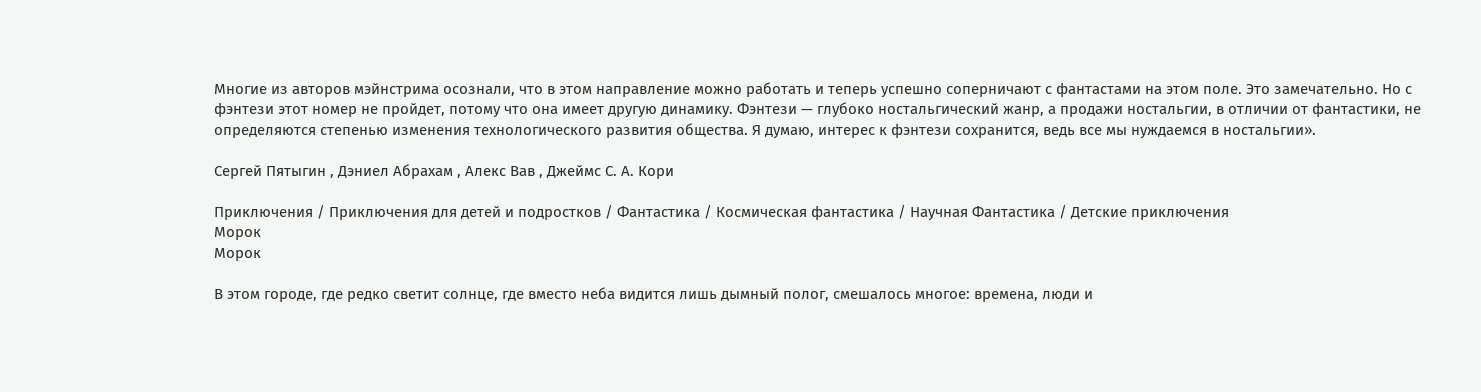Многие из авторов мэйнстрима осознали, что в этом направление можно работать и теперь успешно соперничают с фантастами на этом поле. Это замечательно. Но с фэнтези этот номер не пройдет, потому что она имеет другую динамику. Фэнтези — глубоко ностальгический жанр, а продажи ностальгии, в отличии от фантастики, не определяются степенью изменения технологического развития общества. Я думаю, интерес к фэнтези сохранится, ведь все мы нуждаемся в ностальгии».

Сергей Пятыгин , Дэниел Абрахам , Алекс Вав , Джеймс С. А. Кори

Приключения / Приключения для детей и подростков / Фантастика / Космическая фантастика / Научная Фантастика / Детские приключения
Морок
Морок

В этом городе, где редко светит солнце, где вместо неба видится лишь дымный полог, смешалось многое: времена, люди и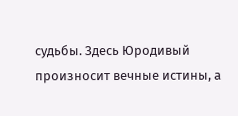судьбы. Здесь Юродивый произносит вечные истины, а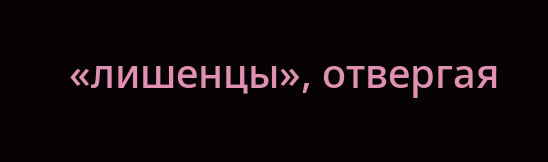«лишенцы», отвергая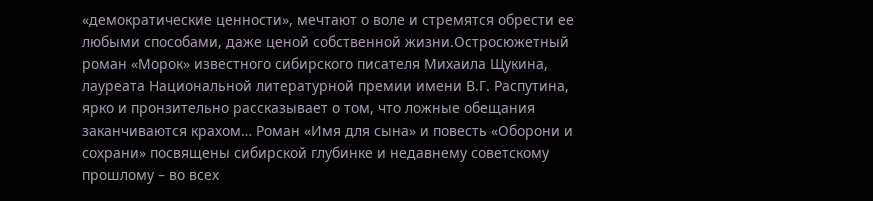«демократические ценности», мечтают о воле и стремятся обрести ее любыми способами, даже ценой собственной жизни.Остросюжетный роман «Морок» известного сибирского писателя Михаила Щукина, лауреата Национальной литературной премии имени В.Г. Распутина, ярко и пронзительно рассказывает о том, что ложные обещания заканчиваются крахом… Роман «Имя для сына» и повесть «Оборони и сохрани» посвящены сибирской глубинке и недавнему советскому прошлому – во всех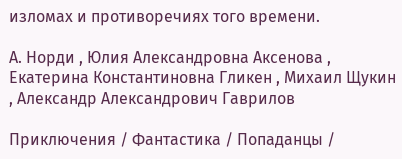изломах и противоречиях того времени.

А. Норди , Юлия Александровна Аксенова , Екатерина Константиновна Гликен , Михаил Щукин , Александр Александрович Гаврилов

Приключения / Фантастика / Попаданцы /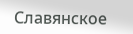Славянское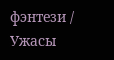фэнтези / Ужасы